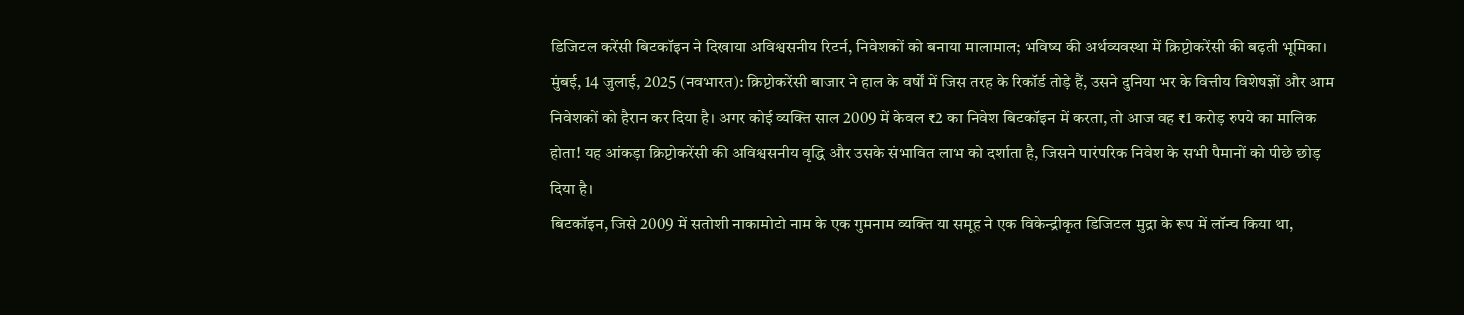डिजिटल करेंसी बिटकॉइन ने दिखाया अविश्वसनीय रिटर्न, निवेशकों को बनाया मालामाल; भविष्य की अर्थव्यवस्था में क्रिप्टोकरेंसी की बढ़ती भूमिका।
मुंबई, 14 जुलाई, 2025 (नवभारत): क्रिप्टोकरेंसी बाजार ने हाल के वर्षों में जिस तरह के रिकॉर्ड तोड़े हैं, उसने दुनिया भर के वित्तीय विशेषज्ञों और आम निवेशकों को हैरान कर दिया है। अगर कोई व्यक्ति साल 2009 में केवल ₹2 का निवेश बिटकॉइन में करता, तो आज वह ₹1 करोड़ रुपये का मालिक होता! यह आंकड़ा क्रिप्टोकरेंसी की अविश्वसनीय वृद्धि और उसके संभावित लाभ को दर्शाता है, जिसने पारंपरिक निवेश के सभी पैमानों को पीछे छोड़ दिया है।
बिटकॉइन, जिसे 2009 में सतोशी नाकामोटो नाम के एक गुमनाम व्यक्ति या समूह ने एक विकेन्द्रीकृत डिजिटल मुद्रा के रूप में लॉन्च किया था,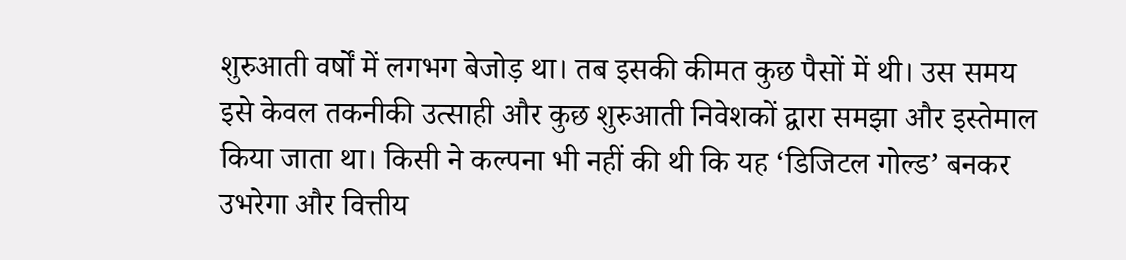शुरुआती वर्षों में लगभग बेजोड़ था। तब इसकी कीमत कुछ पैसों में थी। उस समय इसे केवल तकनीकी उत्साही और कुछ शुरुआती निवेशकों द्वारा समझा और इस्तेमाल किया जाता था। किसी ने कल्पना भी नहीं की थी कि यह ‘डिजिटल गोल्ड’ बनकर उभरेगा और वित्तीय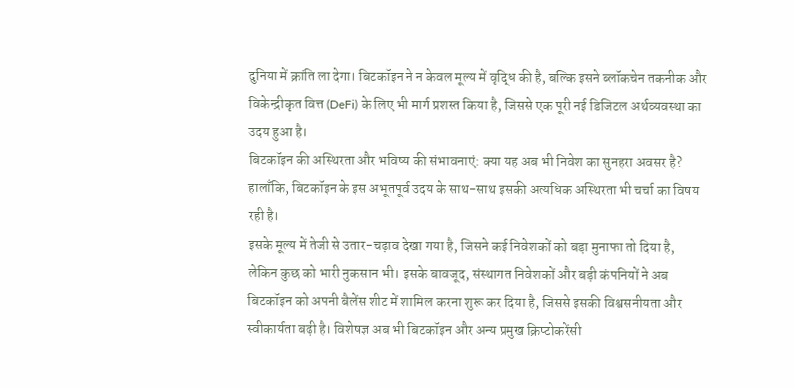दुनिया में क्रांति ला देगा। बिटकॉइन ने न केवल मूल्य में वृद्धि की है, बल्कि इसने ब्लॉकचेन तकनीक और विकेन्द्रीकृत वित्त (DeFi) के लिए भी मार्ग प्रशस्त किया है, जिससे एक पूरी नई डिजिटल अर्थव्यवस्था का उदय हुआ है।
बिटकॉइन की अस्थिरता और भविष्य की संभावनाएं: क्या यह अब भी निवेश का सुनहरा अवसर है?
हालाँकि, बिटकॉइन के इस अभूतपूर्व उदय के साथ-साथ इसकी अत्यधिक अस्थिरता भी चर्चा का विषय रही है।
इसके मूल्य में तेजी से उतार-चढ़ाव देखा गया है, जिसने कई निवेशकों को बड़ा मुनाफा तो दिया है, लेकिन कुछ को भारी नुकसान भी। इसके बावजूद, संस्थागत निवेशकों और बड़ी कंपनियों ने अब बिटकॉइन को अपनी बैलेंस शीट में शामिल करना शुरू कर दिया है, जिससे इसकी विश्वसनीयता और स्वीकार्यता बढ़ी है। विशेषज्ञ अब भी बिटकॉइन और अन्य प्रमुख क्रिप्टोकरेंसी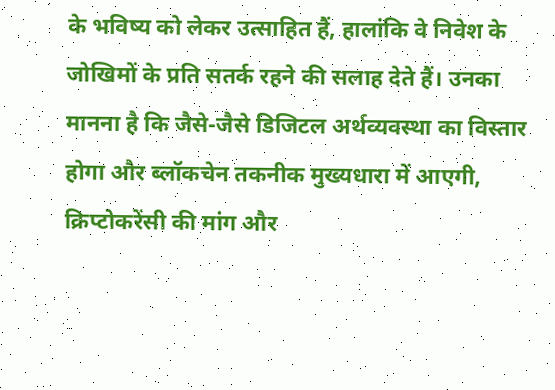के भविष्य को लेकर उत्साहित हैं, हालांकि वे निवेश के जोखिमों के प्रति सतर्क रहने की सलाह देते हैं। उनका मानना है कि जैसे-जैसे डिजिटल अर्थव्यवस्था का विस्तार होगा और ब्लॉकचेन तकनीक मुख्यधारा में आएगी, क्रिप्टोकरेंसी की मांग और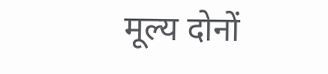मूल्य दोनों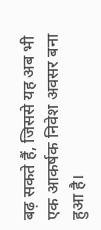बढ़ सकते हैं, जिससे यह अब भी एक आकर्षक निवेश अवसर बना हुआ है।